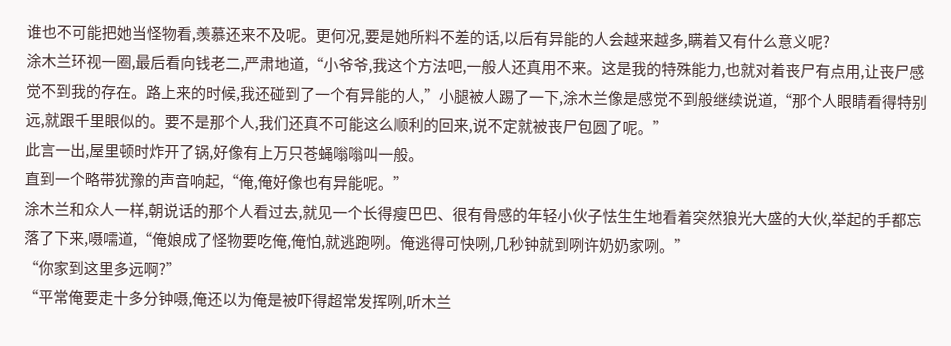谁也不可能把她当怪物看,羡慕还来不及呢。更何况,要是她所料不差的话,以后有异能的人会越来越多,瞒着又有什么意义呢?
涂木兰环视一圈,最后看向钱老二,严肃地道,“小爷爷,我这个方法吧,一般人还真用不来。这是我的特殊能力,也就对着丧尸有点用,让丧尸感觉不到我的存在。路上来的时候,我还碰到了一个有异能的人,”小腿被人踢了一下,涂木兰像是感觉不到般继续说道,“那个人眼睛看得特别远,就跟千里眼似的。要不是那个人,我们还真不可能这么顺利的回来,说不定就被丧尸包圆了呢。”
此言一出,屋里顿时炸开了锅,好像有上万只苍蝇嗡嗡叫一般。
直到一个略带犹豫的声音响起,“俺,俺好像也有异能呢。”
涂木兰和众人一样,朝说话的那个人看过去,就见一个长得瘦巴巴、很有骨感的年轻小伙子怯生生地看着突然狼光大盛的大伙,举起的手都忘落了下来,嗫嚅道,“俺娘成了怪物要吃俺,俺怕,就逃跑咧。俺逃得可快咧,几秒钟就到咧许奶奶家咧。”
“你家到这里多远啊?”
“平常俺要走十多分钟嗫,俺还以为俺是被吓得超常发挥咧,听木兰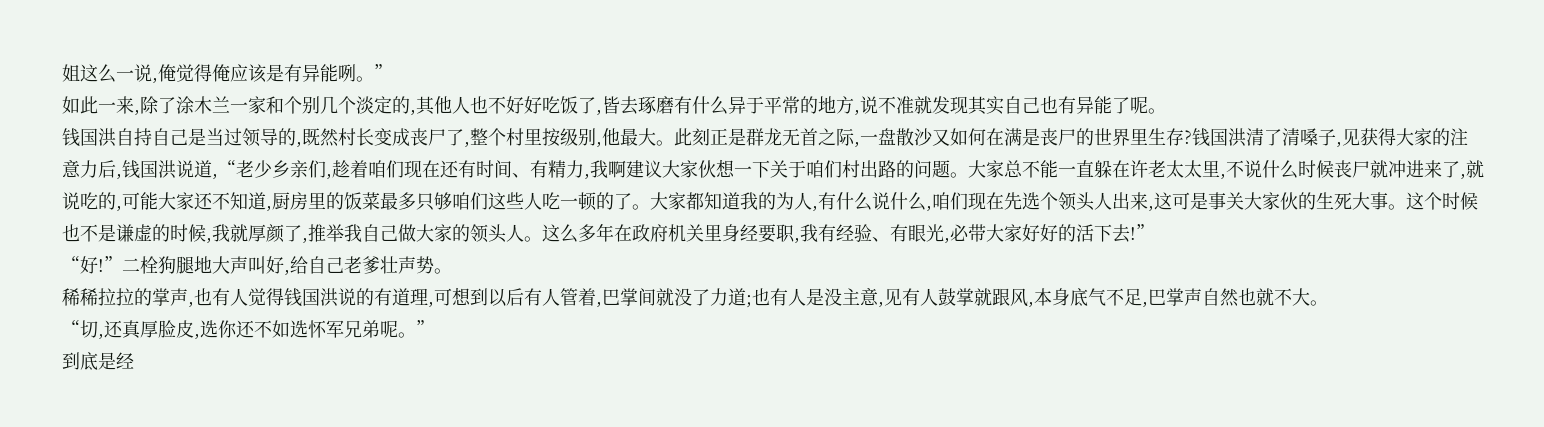姐这么一说,俺觉得俺应该是有异能咧。”
如此一来,除了涂木兰一家和个别几个淡定的,其他人也不好好吃饭了,皆去琢磨有什么异于平常的地方,说不准就发现其实自己也有异能了呢。
钱国洪自持自己是当过领导的,既然村长变成丧尸了,整个村里按级别,他最大。此刻正是群龙无首之际,一盘散沙又如何在满是丧尸的世界里生存?钱国洪清了清嗓子,见获得大家的注意力后,钱国洪说道,“老少乡亲们,趁着咱们现在还有时间、有精力,我啊建议大家伙想一下关于咱们村出路的问题。大家总不能一直躲在许老太太里,不说什么时候丧尸就冲进来了,就说吃的,可能大家还不知道,厨房里的饭菜最多只够咱们这些人吃一顿的了。大家都知道我的为人,有什么说什么,咱们现在先选个领头人出来,这可是事关大家伙的生死大事。这个时候也不是谦虚的时候,我就厚颜了,推举我自己做大家的领头人。这么多年在政府机关里身经要职,我有经验、有眼光,必带大家好好的活下去!”
“好!”二栓狗腿地大声叫好,给自己老爹壮声势。
稀稀拉拉的掌声,也有人觉得钱国洪说的有道理,可想到以后有人管着,巴掌间就没了力道;也有人是没主意,见有人鼓掌就跟风,本身底气不足,巴掌声自然也就不大。
“切,还真厚脸皮,选你还不如选怀军兄弟呢。”
到底是经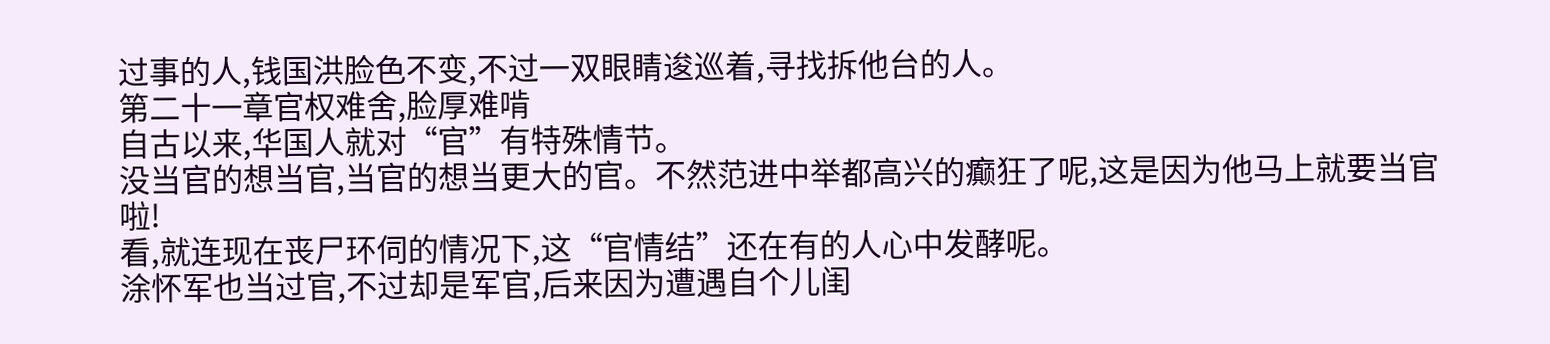过事的人,钱国洪脸色不变,不过一双眼睛逡巡着,寻找拆他台的人。
第二十一章官权难舍,脸厚难啃
自古以来,华国人就对“官”有特殊情节。
没当官的想当官,当官的想当更大的官。不然范进中举都高兴的癫狂了呢,这是因为他马上就要当官啦!
看,就连现在丧尸环伺的情况下,这“官情结”还在有的人心中发酵呢。
涂怀军也当过官,不过却是军官,后来因为遭遇自个儿闺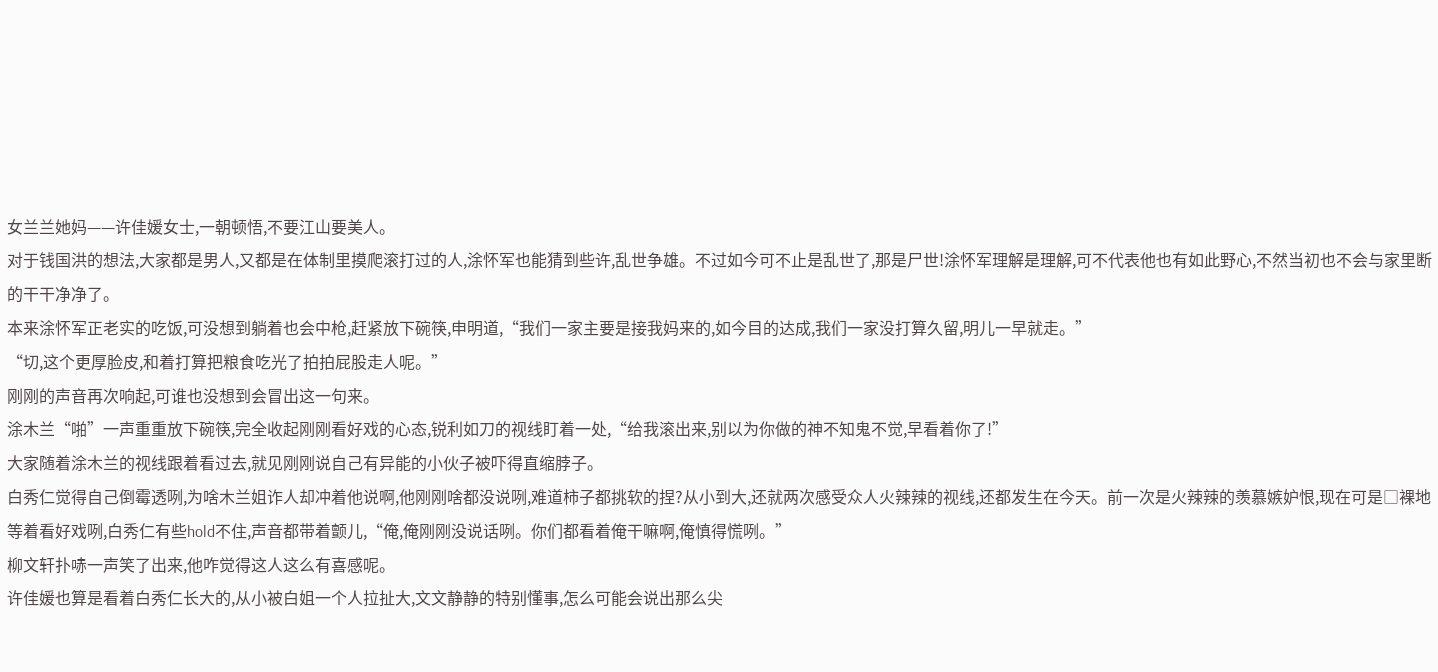女兰兰她妈——许佳媛女士,一朝顿悟,不要江山要美人。
对于钱国洪的想法,大家都是男人,又都是在体制里摸爬滚打过的人,涂怀军也能猜到些许,乱世争雄。不过如今可不止是乱世了,那是尸世!涂怀军理解是理解,可不代表他也有如此野心,不然当初也不会与家里断的干干净净了。
本来涂怀军正老实的吃饭,可没想到躺着也会中枪,赶紧放下碗筷,申明道,“我们一家主要是接我妈来的,如今目的达成,我们一家没打算久留,明儿一早就走。”
“切,这个更厚脸皮,和着打算把粮食吃光了拍拍屁股走人呢。”
刚刚的声音再次响起,可谁也没想到会冒出这一句来。
涂木兰“啪”一声重重放下碗筷,完全收起刚刚看好戏的心态,锐利如刀的视线盯着一处,“给我滚出来,别以为你做的神不知鬼不觉,早看着你了!”
大家随着涂木兰的视线跟着看过去,就见刚刚说自己有异能的小伙子被吓得直缩脖子。
白秀仁觉得自己倒霉透咧,为啥木兰姐诈人却冲着他说啊,他刚刚啥都没说咧,难道柿子都挑软的捏?从小到大,还就两次感受众人火辣辣的视线,还都发生在今天。前一次是火辣辣的羡慕嫉妒恨,现在可是□裸地等着看好戏咧,白秀仁有些hold不住,声音都带着颤儿,“俺,俺刚刚没说话咧。你们都看着俺干嘛啊,俺慎得慌咧。”
柳文轩扑哧一声笑了出来,他咋觉得这人这么有喜感呢。
许佳媛也算是看着白秀仁长大的,从小被白姐一个人拉扯大,文文静静的特别懂事,怎么可能会说出那么尖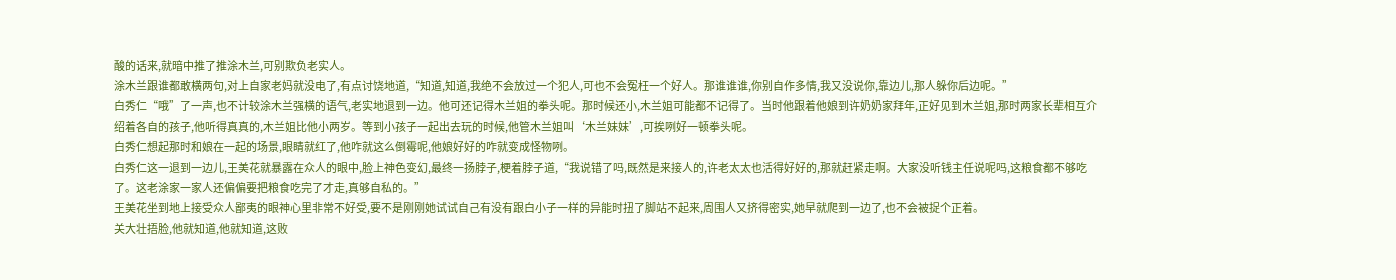酸的话来,就暗中推了推涂木兰,可别欺负老实人。
涂木兰跟谁都敢横两句,对上自家老妈就没电了,有点讨饶地道,“知道,知道,我绝不会放过一个犯人,可也不会冤枉一个好人。那谁谁谁,你别自作多情,我又没说你,靠边儿,那人躲你后边呢。”
白秀仁“哦”了一声,也不计较涂木兰强横的语气,老实地退到一边。他可还记得木兰姐的拳头呢。那时候还小,木兰姐可能都不记得了。当时他跟着他娘到许奶奶家拜年,正好见到木兰姐,那时两家长辈相互介绍着各自的孩子,他听得真真的,木兰姐比他小两岁。等到小孩子一起出去玩的时候,他管木兰姐叫‘木兰妹妹’,可挨咧好一顿拳头呢。
白秀仁想起那时和娘在一起的场景,眼睛就红了,他咋就这么倒霉呢,他娘好好的咋就变成怪物咧。
白秀仁这一退到一边儿,王美花就暴露在众人的眼中,脸上神色变幻,最终一扬脖子,梗着脖子道,“我说错了吗,既然是来接人的,许老太太也活得好好的,那就赶紧走啊。大家没听钱主任说呢吗,这粮食都不够吃了。这老涂家一家人还偏偏要把粮食吃完了才走,真够自私的。”
王美花坐到地上接受众人鄙夷的眼神心里非常不好受,要不是刚刚她试试自己有没有跟白小子一样的异能时扭了脚站不起来,周围人又挤得密实,她早就爬到一边了,也不会被捉个正着。
关大壮捂脸,他就知道,他就知道,这败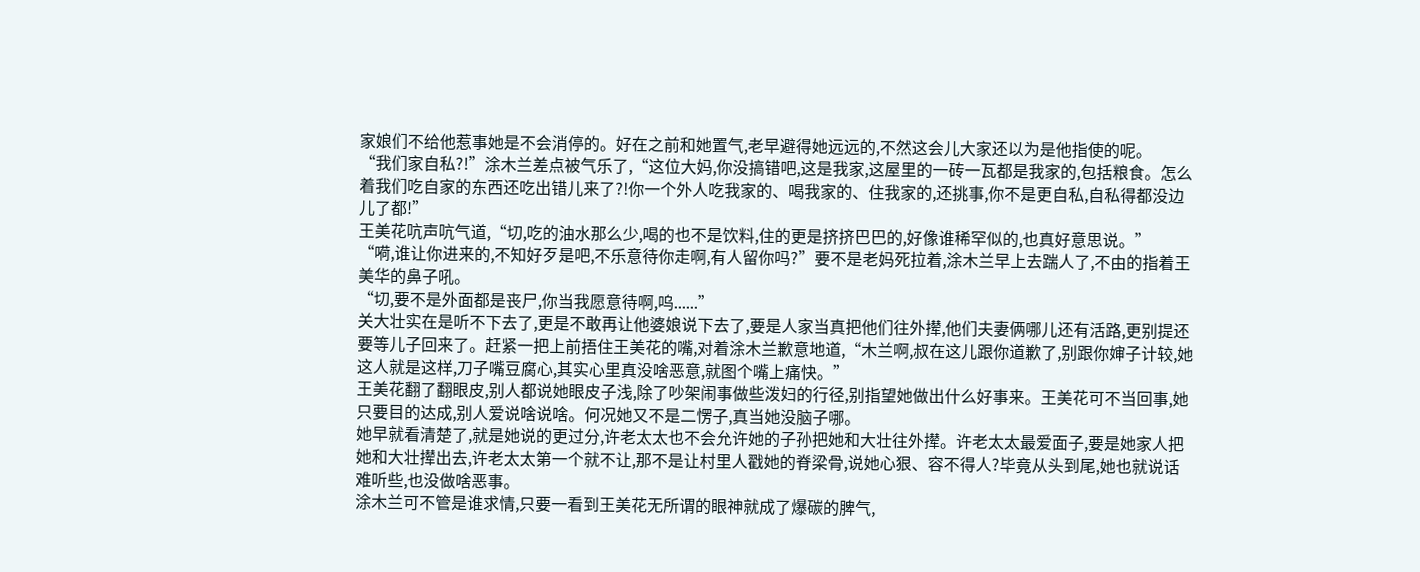家娘们不给他惹事她是不会消停的。好在之前和她置气,老早避得她远远的,不然这会儿大家还以为是他指使的呢。
“我们家自私?!”涂木兰差点被气乐了,“这位大妈,你没搞错吧,这是我家,这屋里的一砖一瓦都是我家的,包括粮食。怎么着我们吃自家的东西还吃出错儿来了?!你一个外人吃我家的、喝我家的、住我家的,还挑事,你不是更自私,自私得都没边儿了都!”
王美花吭声吭气道,“切,吃的油水那么少,喝的也不是饮料,住的更是挤挤巴巴的,好像谁稀罕似的,也真好意思说。”
“嗬,谁让你进来的,不知好歹是吧,不乐意待你走啊,有人留你吗?”要不是老妈死拉着,涂木兰早上去踹人了,不由的指着王美华的鼻子吼。
“切,要不是外面都是丧尸,你当我愿意待啊,呜......”
关大壮实在是听不下去了,更是不敢再让他婆娘说下去了,要是人家当真把他们往外撵,他们夫妻俩哪儿还有活路,更别提还要等儿子回来了。赶紧一把上前捂住王美花的嘴,对着涂木兰歉意地道,“木兰啊,叔在这儿跟你道歉了,别跟你婶子计较,她这人就是这样,刀子嘴豆腐心,其实心里真没啥恶意,就图个嘴上痛快。”
王美花翻了翻眼皮,别人都说她眼皮子浅,除了吵架闹事做些泼妇的行径,别指望她做出什么好事来。王美花可不当回事,她只要目的达成,别人爱说啥说啥。何况她又不是二愣子,真当她没脑子哪。
她早就看清楚了,就是她说的更过分,许老太太也不会允许她的子孙把她和大壮往外撵。许老太太最爱面子,要是她家人把她和大壮撵出去,许老太太第一个就不让,那不是让村里人戳她的脊梁骨,说她心狠、容不得人?毕竟从头到尾,她也就说话难听些,也没做啥恶事。
涂木兰可不管是谁求情,只要一看到王美花无所谓的眼神就成了爆碳的脾气,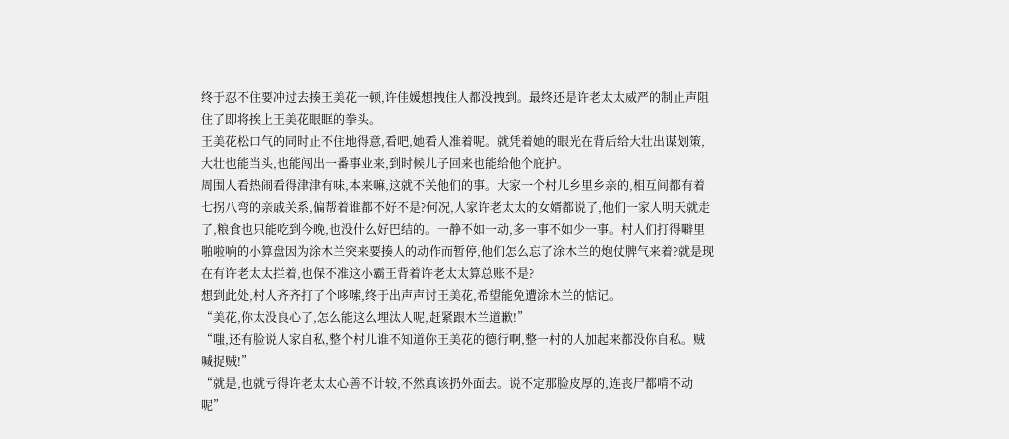终于忍不住要冲过去揍王美花一顿,许佳媛想拽住人都没拽到。最终还是许老太太威严的制止声阻住了即将挨上王美花眼眶的拳头。
王美花松口气的同时止不住地得意,看吧,她看人准着呢。就凭着她的眼光在背后给大壮出谋划策,大壮也能当头,也能闯出一番事业来,到时候儿子回来也能给他个庇护。
周围人看热闹看得津津有味,本来嘛,这就不关他们的事。大家一个村儿乡里乡亲的,相互间都有着七拐八弯的亲戚关系,偏帮着谁都不好不是?何况,人家许老太太的女婿都说了,他们一家人明天就走了,粮食也只能吃到今晚,也没什么好巴结的。一静不如一动,多一事不如少一事。村人们打得噼里啪啦响的小算盘因为涂木兰突来要揍人的动作而暂停,他们怎么忘了涂木兰的炮仗脾气来着?就是现在有许老太太拦着,也保不准这小霸王背着许老太太算总账不是?
想到此处,村人齐齐打了个哆嗦,终于出声声讨王美花,希望能免遭涂木兰的惦记。
“美花,你太没良心了,怎么能这么埋汰人呢,赶紧跟木兰道歉!”
“嗤,还有脸说人家自私,整个村儿谁不知道你王美花的德行啊,整一村的人加起来都没你自私。贼喊捉贼!”
“就是,也就亏得许老太太心善不计较,不然真该扔外面去。说不定那脸皮厚的,连丧尸都啃不动呢”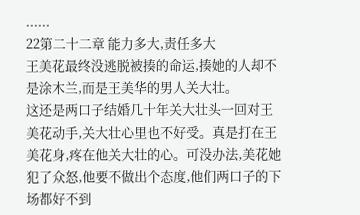......
22第二十二章 能力多大,责任多大
王美花最终没逃脱被揍的命运,揍她的人却不是涂木兰,而是王美华的男人关大壮。
这还是两口子结婚几十年关大壮头一回对王美花动手,关大壮心里也不好受。真是打在王美花身,疼在他关大壮的心。可没办法,美花她犯了众怒,他要不做出个态度,他们两口子的下场都好不到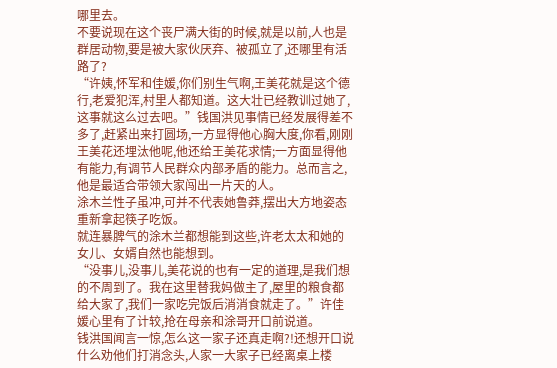哪里去。
不要说现在这个丧尸满大街的时候,就是以前,人也是群居动物,要是被大家伙厌弃、被孤立了,还哪里有活路了?
“许姨,怀军和佳媛,你们别生气啊,王美花就是这个德行,老爱犯浑,村里人都知道。这大壮已经教训过她了,这事就这么过去吧。”钱国洪见事情已经发展得差不多了,赶紧出来打圆场,一方显得他心胸大度,你看,刚刚王美花还埋汰他呢,他还给王美花求情;一方面显得他有能力,有调节人民群众内部矛盾的能力。总而言之,他是最适合带领大家闯出一片天的人。
涂木兰性子虽冲,可并不代表她鲁莽,摆出大方地姿态重新拿起筷子吃饭。
就连暴脾气的涂木兰都想能到这些,许老太太和她的女儿、女婿自然也能想到。
“没事儿,没事儿,美花说的也有一定的道理,是我们想的不周到了。我在这里替我妈做主了,屋里的粮食都给大家了,我们一家吃完饭后消消食就走了。”许佳媛心里有了计较,抢在母亲和涂哥开口前说道。
钱洪国闻言一惊,怎么这一家子还真走啊?!还想开口说什么劝他们打消念头,人家一大家子已经离桌上楼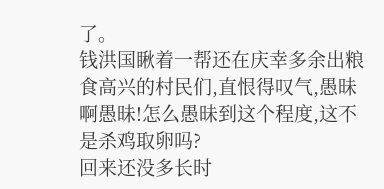了。
钱洪国瞅着一帮还在庆幸多余出粮食高兴的村民们,直恨得叹气,愚昧啊愚昧!怎么愚昧到这个程度,这不是杀鸡取卵吗?
回来还没多长时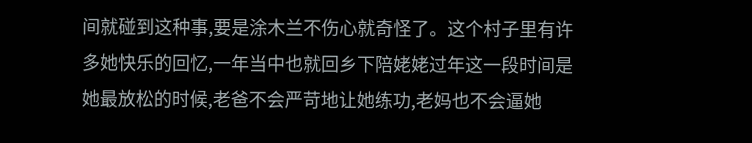间就碰到这种事,要是涂木兰不伤心就奇怪了。这个村子里有许多她快乐的回忆,一年当中也就回乡下陪姥姥过年这一段时间是她最放松的时候,老爸不会严苛地让她练功,老妈也不会逼她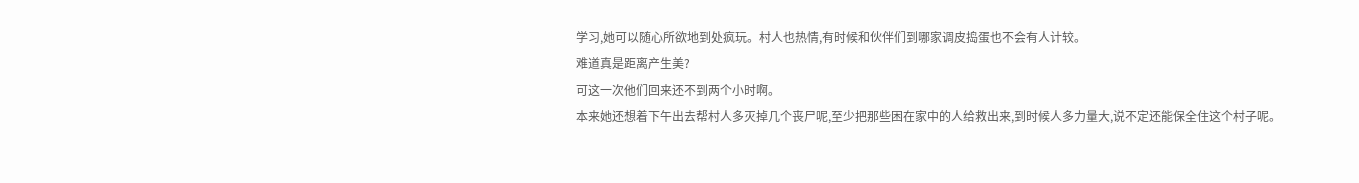学习,她可以随心所欲地到处疯玩。村人也热情,有时候和伙伴们到哪家调皮捣蛋也不会有人计较。
难道真是距离产生美?
可这一次他们回来还不到两个小时啊。
本来她还想着下午出去帮村人多灭掉几个丧尸呢,至少把那些困在家中的人给救出来,到时候人多力量大,说不定还能保全住这个村子呢。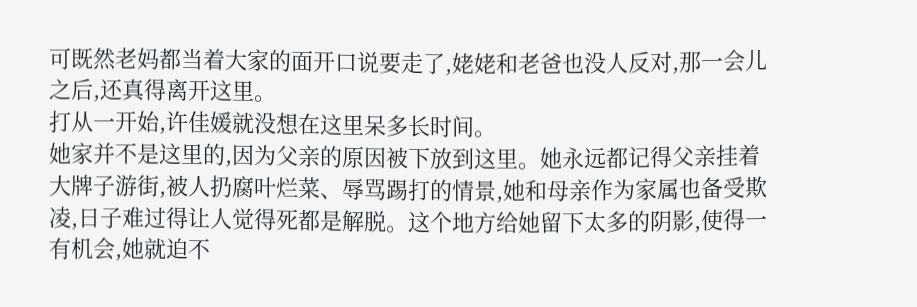可既然老妈都当着大家的面开口说要走了,姥姥和老爸也没人反对,那一会儿之后,还真得离开这里。
打从一开始,许佳媛就没想在这里呆多长时间。
她家并不是这里的,因为父亲的原因被下放到这里。她永远都记得父亲挂着大牌子游街,被人扔腐叶烂菜、辱骂踢打的情景,她和母亲作为家属也备受欺凌,日子难过得让人觉得死都是解脱。这个地方给她留下太多的阴影,使得一有机会,她就迫不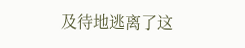及待地逃离了这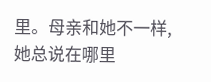里。母亲和她不一样,她总说在哪里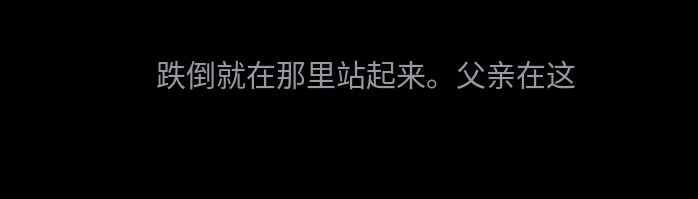跌倒就在那里站起来。父亲在这